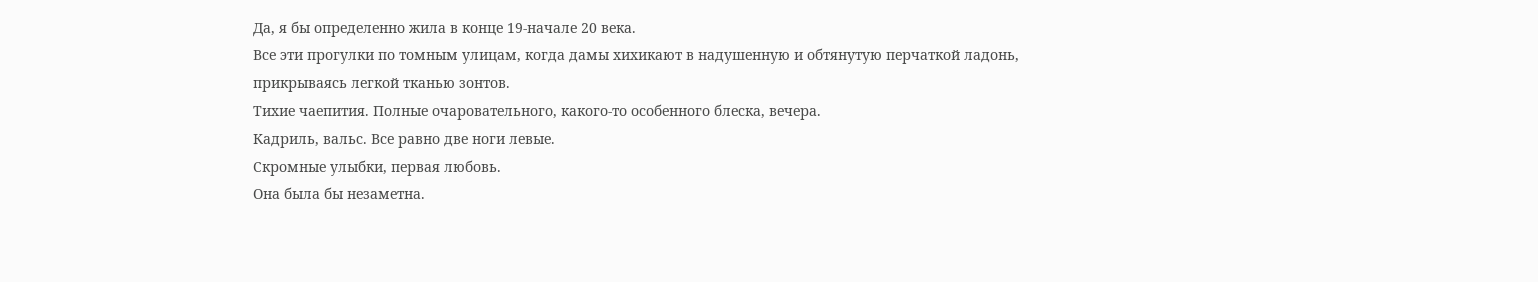Да, я бы определенно жила в конце 19-начале 20 века.
Все эти прогулки по томным улицам, когда дамы хихикают в надушенную и обтянутую перчаткой ладонь, прикрываясь легкой тканью зонтов.
Тихие чаепития. Полные очаровательного, какого-то особенного блеска, вечера.
Кадриль, вальс. Все равно две ноги левые.
Скромные улыбки, первая любовь.
Она была бы незаметна.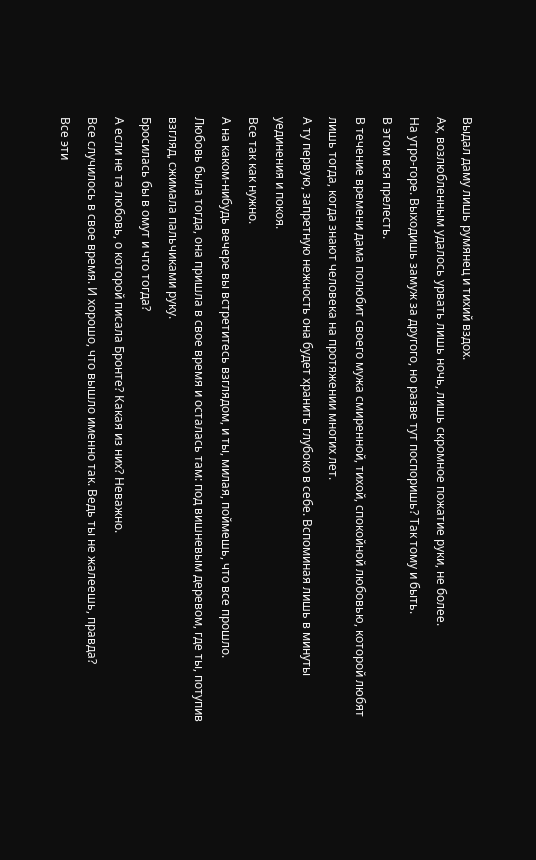Выдал даму лишь румянец и тихий вздох.
Ах, возлюбленным удалось урвать лишь ночь, лишь скромное пожатие руки, не более.
На утро-горе. Выходишь замуж за другого, но разве тут поспоришь? Так тому и быть.
В этом вся прелесть.
В течение времени дама полюбит своего мужа смиренной, тихой, спокойной любовью, которой любят лишь тогда, когда знают человека на протяжении многих лет.
А ту первую, запретную нежность она будет хранить глубоко в себе. Вспоминая лишь в минуты уединения и покоя.
Все так как нужно.
А на каком-нибудь вечере вы встретитесь взглядом, и ты, милая, поймешь, что все прошло.
Любовь была тогда, она пришла в свое время и осталась там: под вишневым деревом, где ты, потупив взгляд, сжимала пальчиками руку.
Бросилась бы в омут и что тогда?
А если не та любовь, о которой писала Бронте? Какая из них? Неважно.
Все случилось в свое время. И хорошо, что вышло именно так. Ведь ты не жалеешь, правда?
Все эти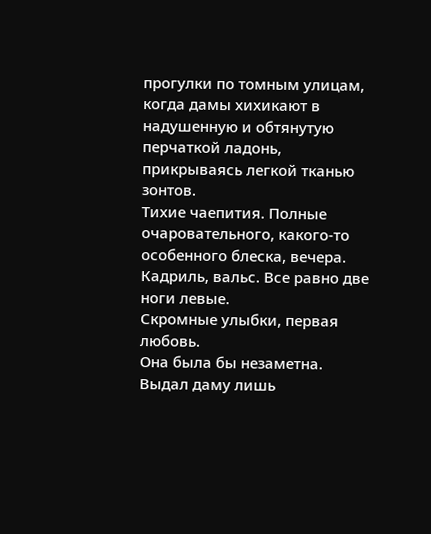прогулки по томным улицам, когда дамы хихикают в надушенную и обтянутую перчаткой ладонь, прикрываясь легкой тканью зонтов.
Тихие чаепития. Полные очаровательного, какого-то особенного блеска, вечера.
Кадриль, вальс. Все равно две ноги левые.
Скромные улыбки, первая любовь.
Она была бы незаметна.
Выдал даму лишь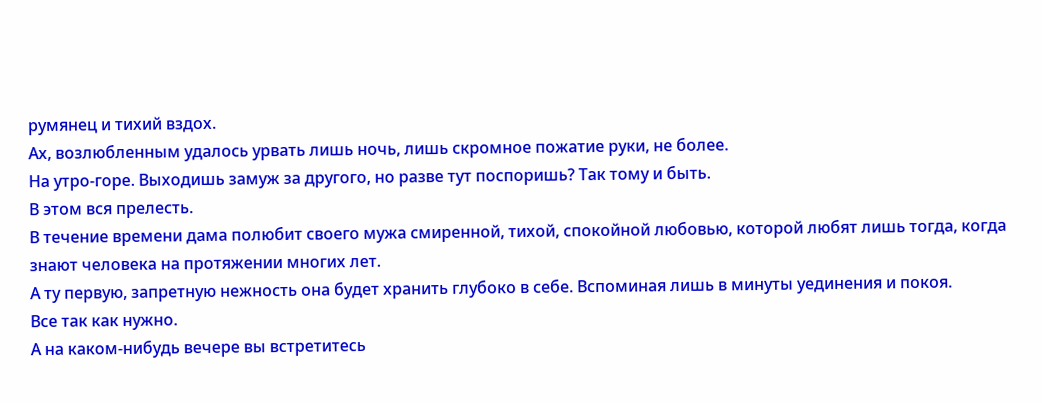румянец и тихий вздох.
Ах, возлюбленным удалось урвать лишь ночь, лишь скромное пожатие руки, не более.
На утро-горе. Выходишь замуж за другого, но разве тут поспоришь? Так тому и быть.
В этом вся прелесть.
В течение времени дама полюбит своего мужа смиренной, тихой, спокойной любовью, которой любят лишь тогда, когда знают человека на протяжении многих лет.
А ту первую, запретную нежность она будет хранить глубоко в себе. Вспоминая лишь в минуты уединения и покоя.
Все так как нужно.
А на каком-нибудь вечере вы встретитесь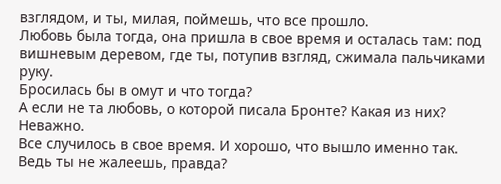взглядом, и ты, милая, поймешь, что все прошло.
Любовь была тогда, она пришла в свое время и осталась там: под вишневым деревом, где ты, потупив взгляд, сжимала пальчиками руку.
Бросилась бы в омут и что тогда?
А если не та любовь, о которой писала Бронте? Какая из них? Неважно.
Все случилось в свое время. И хорошо, что вышло именно так. Ведь ты не жалеешь, правда?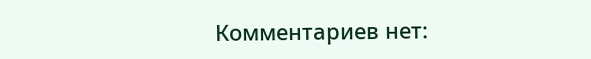Комментариев нет: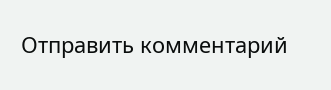Отправить комментарий